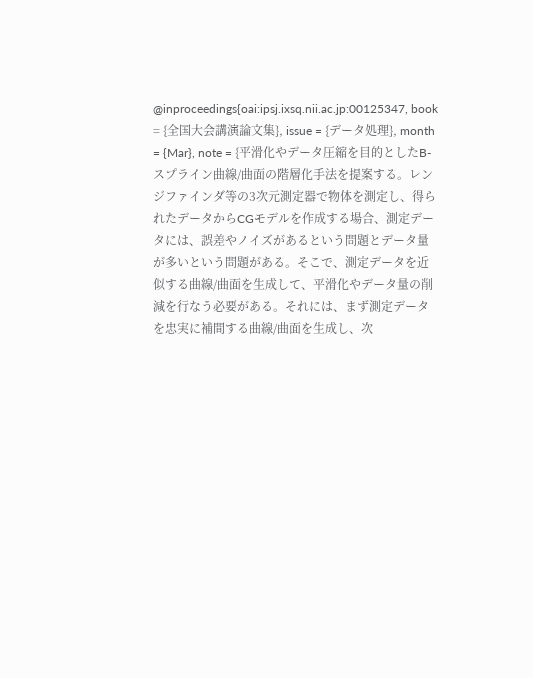@inproceedings{oai:ipsj.ixsq.nii.ac.jp:00125347, book = {全国大会講演論文集}, issue = {データ処理}, month = {Mar}, note = {平滑化やデータ圧縮を目的としたB-スプライン曲線/曲面の階層化手法を提案する。レンジファインダ等の3次元測定器で物体を測定し、得られたデータからCGモデルを作成する場合、測定データには、誤差やノイズがあるという問題とデータ量が多いという問題がある。そこで、測定データを近似する曲線/曲面を生成して、平滑化やデータ量の削減を行なう必要がある。それには、まず測定データを忠実に補間する曲線/曲面を生成し、次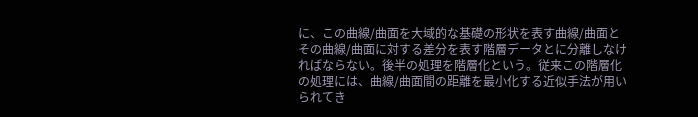に、この曲線/曲面を大域的な基礎の形状を表す曲線/曲面とその曲線/曲面に対する差分を表す階層データとに分離しなければならない。後半の処理を階層化という。従来この階層化の処理には、曲線/曲面間の距離を最小化する近似手法が用いられてき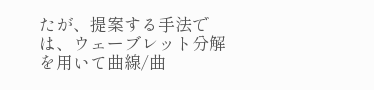たが、提案する手法では、ウェーブレット分解を用いて曲線/曲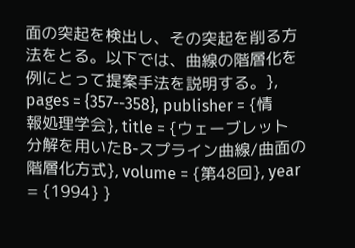面の突起を検出し、その突起を削る方法をとる。以下では、曲線の階層化を例にとって提案手法を説明する。}, pages = {357--358}, publisher = {情報処理学会}, title = {ウェーブレット分解を用いたB-スプライン曲線/曲面の階層化方式}, volume = {第48回}, year = {1994} }